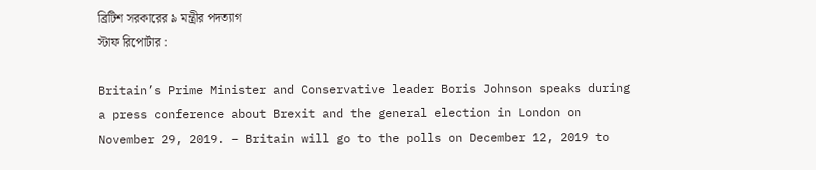ব্রিটিশ সরকারের ৯ মন্ত্রীর পদত্যাগ
স্টাফ রিপোর্টার :

Britain’s Prime Minister and Conservative leader Boris Johnson speaks during a press conference about Brexit and the general election in London on November 29, 2019. – Britain will go to the polls on December 12, 2019 to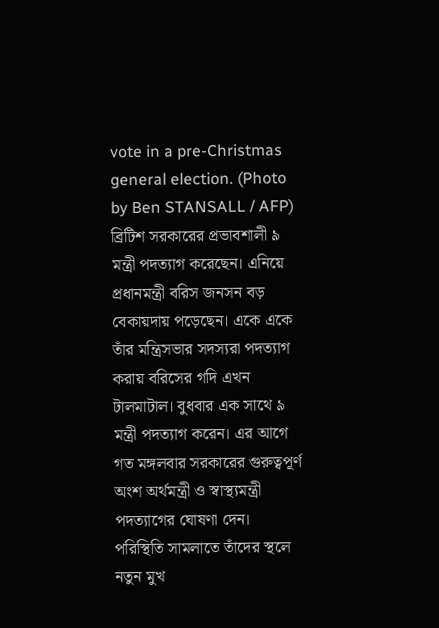vote in a pre-Christmas general election. (Photo by Ben STANSALL / AFP)
ব্রিটিশ সরকারের প্রভাবশালী ৯ মন্ত্রী পদত্যাগ করেছেন। এনিয়ে প্রধানমন্ত্রী বরিস জনসন বড় বেকায়দায় পড়েছেন। একে একে তাঁর মন্ত্রিসভার সদস্যরা পদত্যাগ করায় বরিসের গদি এখন টালমাটাল। বুধবার এক সাথে ৯ মন্ত্রী পদত্যাগ করেন। এর আগে গত মঙ্গলবার সরকারের গুরুত্বপূর্ণ অংশ অর্থমন্ত্রী ও স্বাস্থ্যমন্ত্রী পদত্যাগের ঘোষণা দেন। পরিস্থিতি সামলাতে তাঁদের স্থলে নতুন মুখ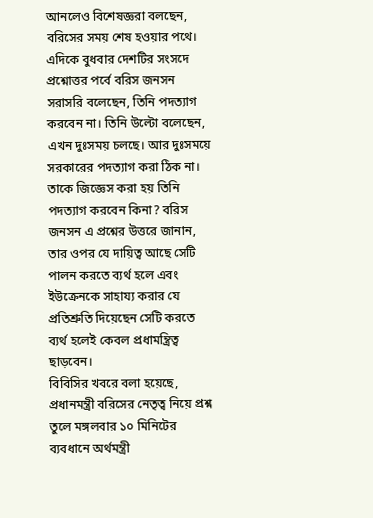আনলেও বিশেষজ্ঞরা বলছেন, বরিসের সময় শেষ হওয়ার পথে।
এদিকে বুধবার দেশটির সংসদে প্রশ্নোত্তর পর্বে বরিস জনসন সরাসরি বলেছেন, তিনি পদত্যাগ করবেন না। তিনি উল্টো বলেছেন, এখন দুঃসময় চলছে। আর দুঃসময়ে সরকারের পদত্যাগ করা ঠিক না।
তাকে জিজ্ঞেস করা হয় তিনি পদত্যাগ করবেন কিনা? বরিস জনসন এ প্রশ্নের উত্তরে জানান, তার ওপর যে দায়িত্ব আছে সেটি পালন করতে ব্যর্থ হলে এবং ইউক্রেনকে সাহায্য করার যে প্রতিশ্রুতি দিয়েছেন সেটি করতে ব্যর্থ হলেই কেবল প্রধামন্ত্রিত্ব ছাড়বেন।
বিবিসির খবরে বলা হয়েছে, প্রধানমন্ত্রী বরিসের নেতৃত্ব নিয়ে প্রশ্ন তুলে মঙ্গলবার ১০ মিনিটের ব্যবধানে অর্থমন্ত্রী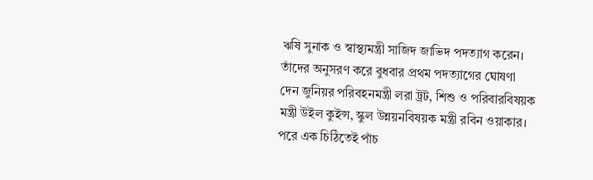ঋষি সুনাক ও স্বাস্থ্যমন্ত্রী সাজিদ জাভিদ পদত্যাগ করেন। তাঁদের অনুসরণ করে বুধবার প্রথম পদত্যাগের ঘোষণা দেন জুনিয়র পরিবহনমন্ত্রী লরা ট্রট, শিশু ও পরিবারবিষয়ক মন্ত্রী উইল কুইন্স, স্কুল উন্নয়নবিষয়ক মন্ত্রী রবিন ওয়াকার। পরে এক চিঠিতেই পাঁচ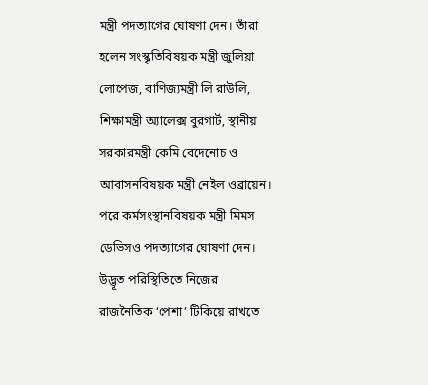মন্ত্রী পদত্যাগের ঘোষণা দেন। তাঁরা হলেন সংস্কৃতিবিষয়ক মন্ত্রী জুলিয়া লোপেজ, বাণিজ্যমন্ত্রী লি রাউলি, শিক্ষামন্ত্রী অ্যালেক্স বুরগার্ট, স্থানীয় সরকারমন্ত্রী কেমি বেদেনোচ ও আবাসনবিষয়ক মন্ত্রী নেইল ওব্রায়েন। পরে কর্মসংস্থানবিষয়ক মন্ত্রী মিমস ডেভিসও পদত্যাগের ঘোষণা দেন।
উদ্ভূত পরিস্থিতিতে নিজের রাজনৈতিক ‘পেশা’ টিকিয়ে রাখতে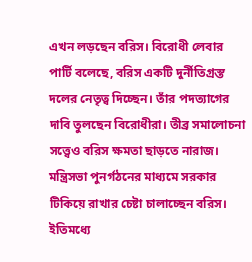এখন লড়ছেন বরিস। বিরোধী লেবার পার্টি বলেছে, বরিস একটি দুর্নীতিগ্রস্ত দলের নেতৃত্ব দিচ্ছেন। তাঁর পদত্যাগের দাবি তুলছেন বিরোধীরা। তীব্র সমালোচনা সত্ত্বেও বরিস ক্ষমতা ছাড়তে নারাজ।
মন্ত্রিসভা পুনর্গঠনের মাধ্যমে সরকার টিকিয়ে রাখার চেষ্টা চালাচ্ছেন বরিস। ইতিমধ্যে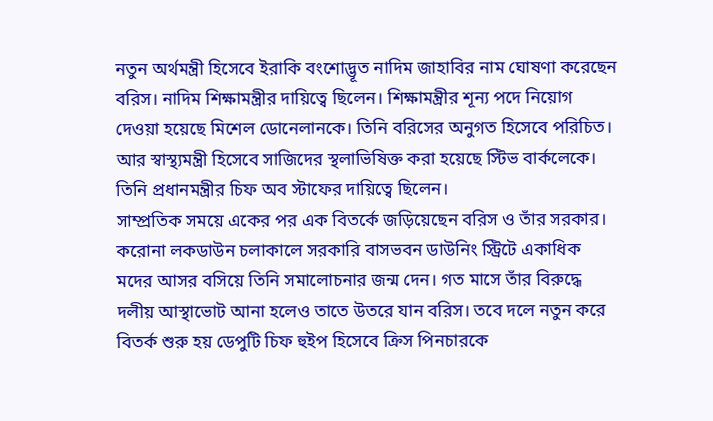নতুন অর্থমন্ত্রী হিসেবে ইরাকি বংশোদ্ভূত নাদিম জাহাবির নাম ঘোষণা করেছেন বরিস। নাদিম শিক্ষামন্ত্রীর দায়িত্বে ছিলেন। শিক্ষামন্ত্রীর শূন্য পদে নিয়োগ দেওয়া হয়েছে মিশেল ডোনেলানকে। তিনি বরিসের অনুগত হিসেবে পরিচিত। আর স্বাস্থ্যমন্ত্রী হিসেবে সাজিদের স্থলাভিষিক্ত করা হয়েছে স্টিভ বার্কলেকে। তিনি প্রধানমন্ত্রীর চিফ অব স্টাফের দায়িত্বে ছিলেন।
সাম্প্রতিক সময়ে একের পর এক বিতর্কে জড়িয়েছেন বরিস ও তাঁর সরকার। করোনা লকডাউন চলাকালে সরকারি বাসভবন ডাউনিং স্ট্রিটে একাধিক মদের আসর বসিয়ে তিনি সমালোচনার জন্ম দেন। গত মাসে তাঁর বিরুদ্ধে দলীয় আস্থাভোট আনা হলেও তাতে উতরে যান বরিস। তবে দলে নতুন করে বিতর্ক শুরু হয় ডেপুটি চিফ হুইপ হিসেবে ক্রিস পিনচারকে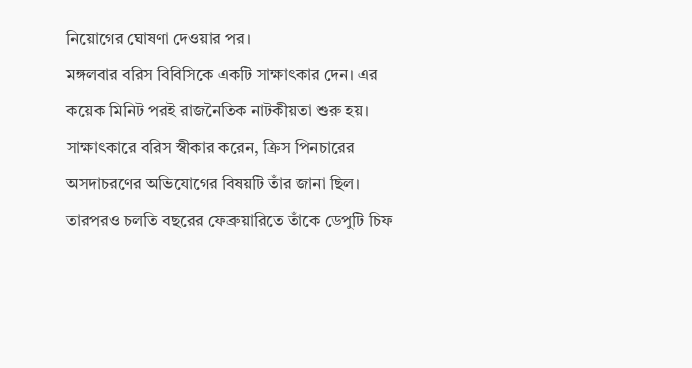নিয়োগের ঘোষণা দেওয়ার পর।
মঙ্গলবার বরিস বিবিসিকে একটি সাক্ষাৎকার দেন। এর কয়েক মিনিট পরই রাজনৈতিক নাটকীয়তা শুরু হয়। সাক্ষাৎকারে বরিস স্বীকার করেন, ক্রিস পিনচারের অসদাচরণের অভিযোগের বিষয়টি তাঁর জানা ছিল। তারপরও চলতি বছরের ফেব্রুয়ারিতে তাঁকে ডেপুটি চিফ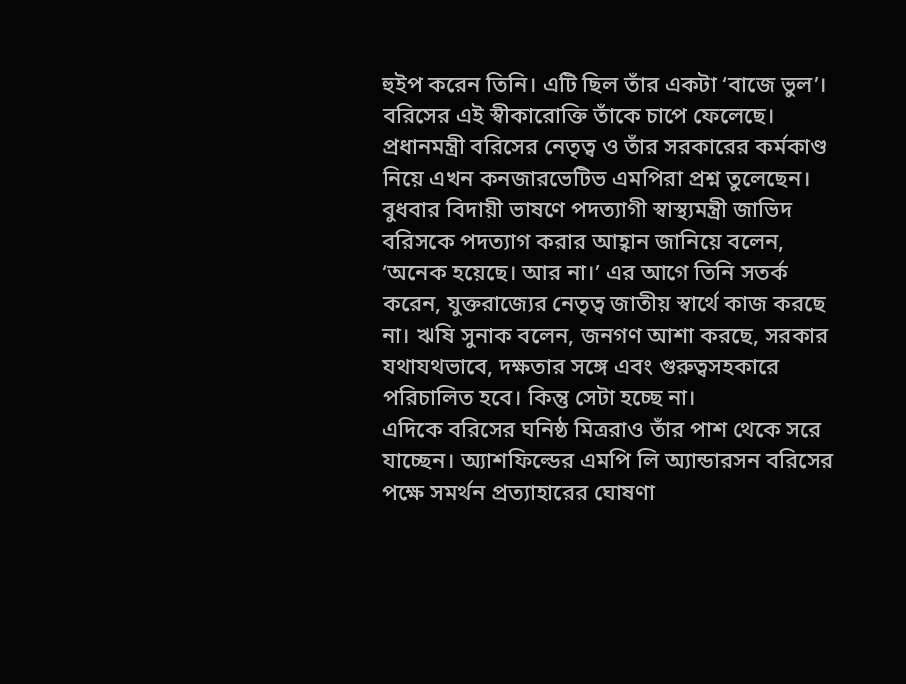হুইপ করেন তিনি। এটি ছিল তাঁর একটা ‘বাজে ভুল’।
বরিসের এই স্বীকারোক্তি তাঁকে চাপে ফেলেছে। প্রধানমন্ত্রী বরিসের নেতৃত্ব ও তাঁর সরকারের কর্মকাণ্ড নিয়ে এখন কনজারভেটিভ এমপিরা প্রশ্ন তুলেছেন।
বুধবার বিদায়ী ভাষণে পদত্যাগী স্বাস্থ্যমন্ত্রী জাভিদ বরিসকে পদত্যাগ করার আহ্বান জানিয়ে বলেন, ‘অনেক হয়েছে। আর না।’ এর আগে তিনি সতর্ক করেন, যুক্তরাজ্যের নেতৃত্ব জাতীয় স্বার্থে কাজ করছে না। ঋষি সুনাক বলেন, জনগণ আশা করছে, সরকার যথাযথভাবে, দক্ষতার সঙ্গে এবং গুরুত্বসহকারে পরিচালিত হবে। কিন্তু সেটা হচ্ছে না।
এদিকে বরিসের ঘনিষ্ঠ মিত্ররাও তাঁর পাশ থেকে সরে যাচ্ছেন। অ্যাশফিল্ডের এমপি লি অ্যান্ডারসন বরিসের পক্ষে সমর্থন প্রত্যাহারের ঘোষণা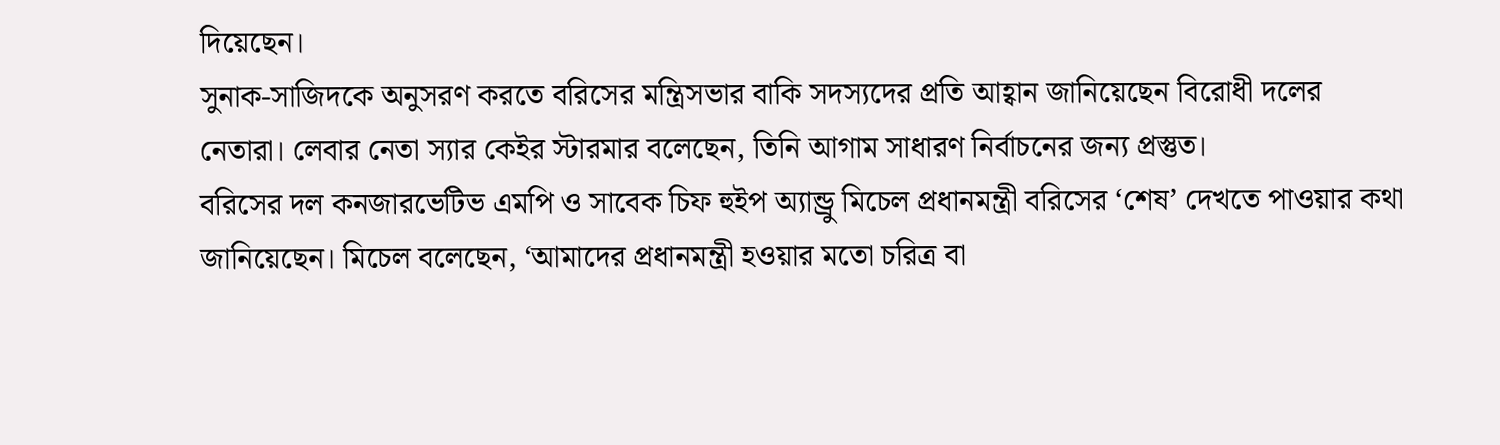দিয়েছেন।
সুনাক-সাজিদকে অনুসরণ করতে বরিসের মন্ত্রিসভার বাকি সদস্যদের প্রতি আহ্বান জানিয়েছেন বিরোধী দলের নেতারা। লেবার নেতা স্যার কেইর স্টারমার বলেছেন, তিনি আগাম সাধারণ নির্বাচনের জন্য প্রস্তুত।
বরিসের দল কনজারভেটিভ এমপি ও সাবেক চিফ হুইপ অ্যান্ড্রু মিচেল প্রধানমন্ত্রী বরিসের ‘শেষ’ দেখতে পাওয়ার কথা জানিয়েছেন। মিচেল বলেছেন, ‘আমাদের প্রধানমন্ত্রী হওয়ার মতো চরিত্র বা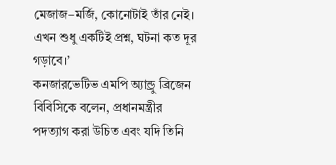মেজাজ–মর্জি, কোনোটাই তাঁর নেই। এখন শুধু একটিই প্রশ্ন, ঘটনা কত দূর গড়াবে।’
কনজারভেটিভ এমপি অ্যান্ড্রু ব্রিজেন বিবিসিকে বলেন, প্রধানমন্ত্রীর পদত্যাগ করা উচিত এবং যদি তিনি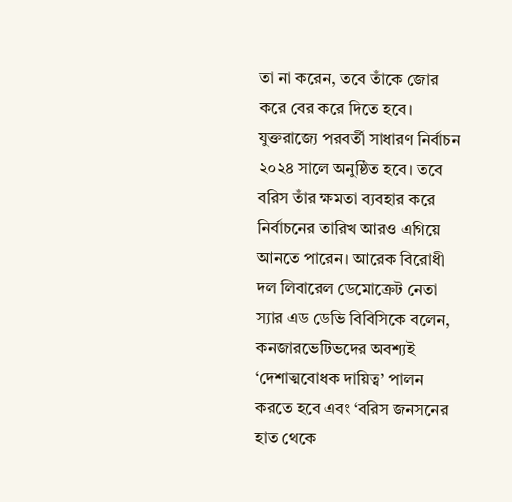তা না করেন, তবে তাঁকে জোর করে বের করে দিতে হবে।
যুক্তরাজ্যে পরবর্তী সাধারণ নির্বাচন ২০২৪ সালে অনুষ্ঠিত হবে। তবে বরিস তাঁর ক্ষমতা ব্যবহার করে নির্বাচনের তারিখ আরও এগিয়ে আনতে পারেন। আরেক বিরোধী দল লিবারেল ডেমোক্রেট নেতা স্যার এড ডেভি বিবিসিকে বলেন, কনজারভেটিভদের অবশ্যই ‘দেশাত্মবোধক দায়িত্ব’ পালন করতে হবে এবং ‘বরিস জনসনের হাত থেকে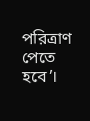পরিত্রাণ পেতে হবে’।